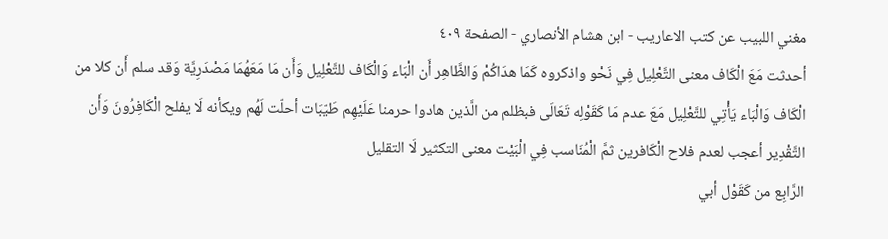مغني اللبيب عن كتب الاعاريب - ابن هشام الأنصاري - الصفحة ٤٠٩
أحدثت مَعَ الْكَاف معنى التَّعْلِيل فِي نَحْو واذكروه كَمَا هدَاكُمْ وَالظَّاهِر أَن الْبَاء وَالْكَاف للتَّعْلِيل وَأَن مَا مَعَهُمَا مَصْدَرِيَّة وَقد سلم أَن كلا من الْكَاف وَالْبَاء يَأْتِي للتَّعْلِيل مَعَ عدم مَا كَقَوْلِه تَعَالَى فبظلم من الَّذين هادوا حرمنا عَلَيْهِم طَيّبَات أحلّت لَهُم ويكأنه لَا يفلح الْكَافِرُونَ وَأَن التَّقْدِير أعجب لعدم فلاح الْكَافرين ثمَّ الْمُنَاسب فِي الْبَيْت معنى التكثير لَا التقليل
الرَّابِع من كَقَوْل أبي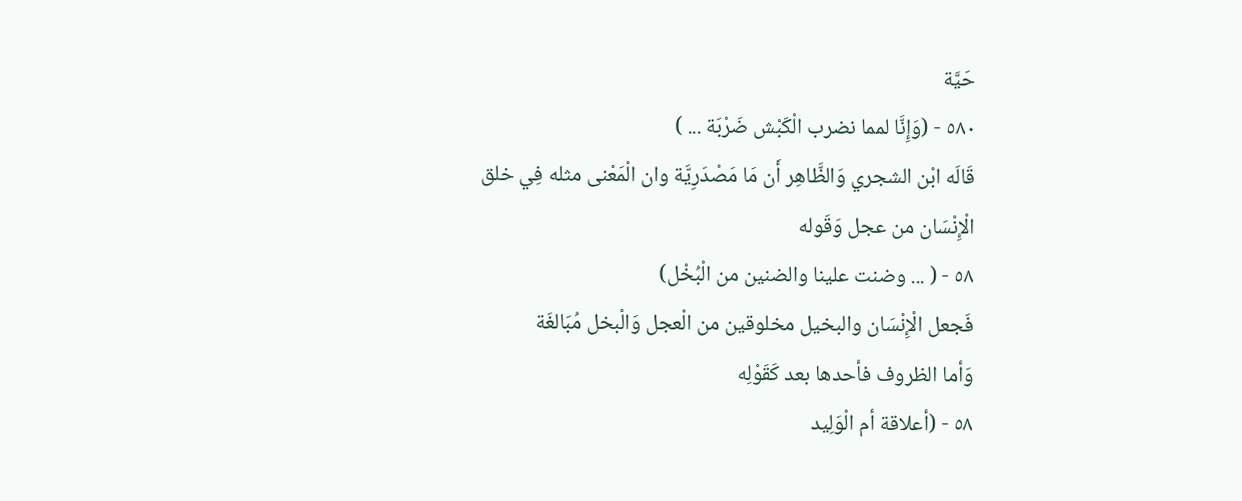حَيَّة
٥٨٠ - (وَإِنَّا لمما نضرب الْكَبْش ضَرْبَة ... )
قَالَه ابْن الشجري وَالظَّاهِر أَن مَا مَصْدَرِيَّة وان الْمَعْنى مثله فِي خلق الْإِنْسَان من عجل وَقَوله
٥٨ - ( ... وضنت علينا والضنين من الْبُخْل)
فَجعل الْإِنْسَان والبخيل مخلوقين من الْعجل وَالْبخل مُبَالغَة
وَأما الظروف فأحدها بعد كَقَوْلِه
٥٨ - (أعلاقة أم الْوَلِيد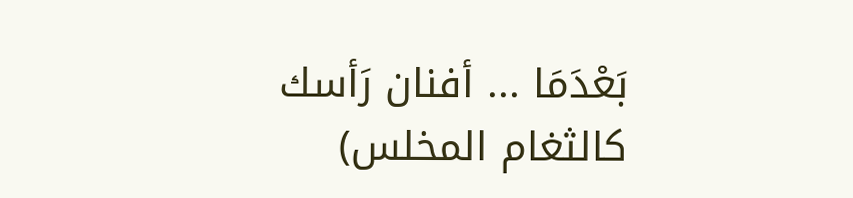بَعْدَمَا ... أفنان رَأسك كالثغام المخلس)